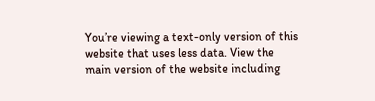You’re viewing a text-only version of this website that uses less data. View the main version of the website including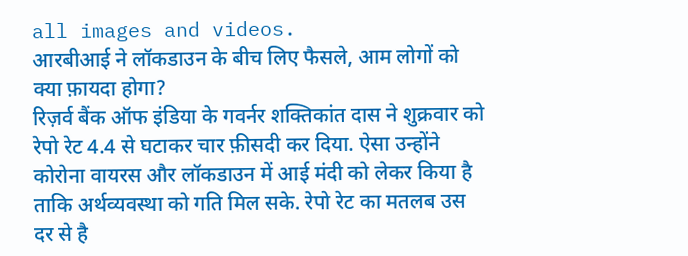all images and videos.
आरबीआई ने लॉकडाउन के बीच लिए फैसले, आम लोगों को क्या फ़ायदा होगा?
रिज़र्व बैंक ऑफ इंडिया के गवर्नर शक्तिकांत दास ने शुक्रवार को रेपो रेट 4.4 से घटाकर चार फ़ीसदी कर दिया. ऐसा उन्होंने कोरोना वायरस और लॉकडाउन में आई मंदी को लेकर किया है ताकि अर्थव्यवस्था को गति मिल सके. रेपो रेट का मतलब उस दर से है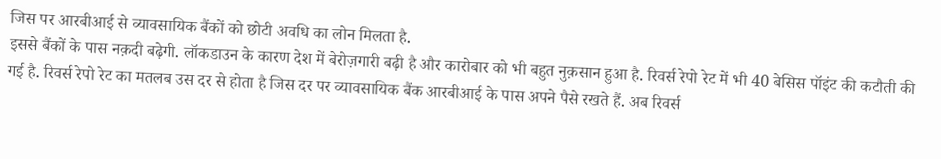जिस पर आरबीआई से व्यावसायिक बैंकों को छोटी अवधि का लोन मिलता है.
इससे बैंकों के पास नक़दी बढ़ेगी. लॉकडाउन के कारण देश में बेरोज़गारी बढ़ी है और कारोबार को भी बहुत नुक़सान हुआ है. रिवर्स रेपो रेट में भी 40 बेसिस पॉइंट की कटौती की गई है. रिवर्स रेपो रेट का मतलब उस दर से होता है जिस दर पर व्यावसायिक बैंक आरबीआई के पास अपने पैसे रखते हैं. अब रिवर्स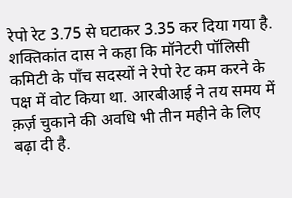रेपो रेट 3.75 से घटाकर 3.35 कर दिया गया है. शक्तिकांत दास ने कहा कि मॉनेटरी पॉलिसी कमिटी के पाँच सदस्यों ने रेपो रेट कम करने के पक्ष में वोट किया था. आरबीआई ने तय समय में क़र्ज़ चुकाने की अवधि भी तीन महीने के लिए बढ़ा दी है.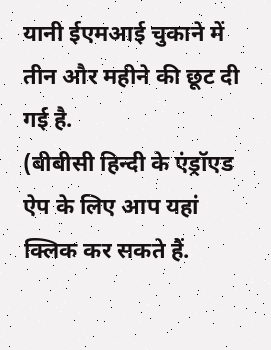यानी ईएमआई चुकाने में तीन और महीने की छूट दी गई है.
(बीबीसी हिन्दी के एंड्रॉएड ऐप के लिए आप यहां क्लिक कर सकते हैं.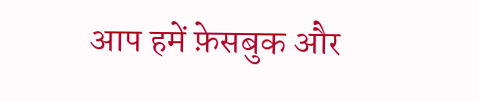आप हमें फ़ेसबुक और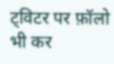ट्विटर पर फ़ॉलो भी कर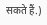सकते हैं.)